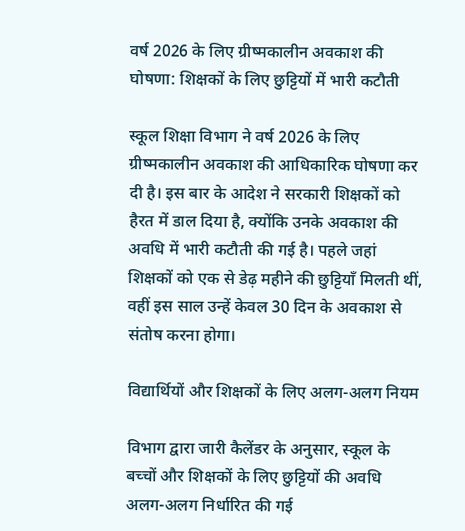वर्ष 2026 के लिए ग्रीष्मकालीन अवकाश की घोषणा: शिक्षकों के लिए छुट्टियों में भारी कटौती

स्कूल शिक्षा विभाग ने वर्ष 2026 के लिए ग्रीष्मकालीन अवकाश की आधिकारिक घोषणा कर दी है। इस बार के आदेश ने सरकारी शिक्षकों को हैरत में डाल दिया है, क्योंकि उनके अवकाश की अवधि में भारी कटौती की गई है। पहले जहां शिक्षकों को एक से डेढ़ महीने की छुट्टियाँ मिलती थीं, वहीं इस साल उन्हें केवल 30 दिन के अवकाश से संतोष करना होगा।

विद्यार्थियों और शिक्षकों के लिए अलग-अलग नियम

विभाग द्वारा जारी कैलेंडर के अनुसार, स्कूल के बच्चों और शिक्षकों के लिए छुट्टियों की अवधि अलग-अलग निर्धारित की गई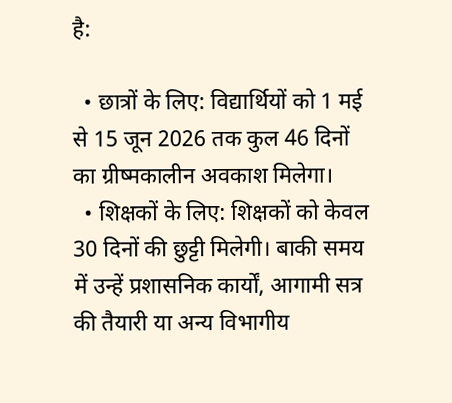है:

  • छात्रों के लिए: विद्यार्थियों को 1 मई से 15 जून 2026 तक कुल 46 दिनों का ग्रीष्मकालीन अवकाश मिलेगा।
  • शिक्षकों के लिए: शिक्षकों को केवल 30 दिनों की छुट्टी मिलेगी। बाकी समय में उन्हें प्रशासनिक कार्यों, आगामी सत्र की तैयारी या अन्य विभागीय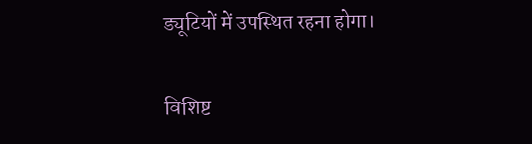ड्यूटियों में उपस्थित रहना होगा।

विशिष्ट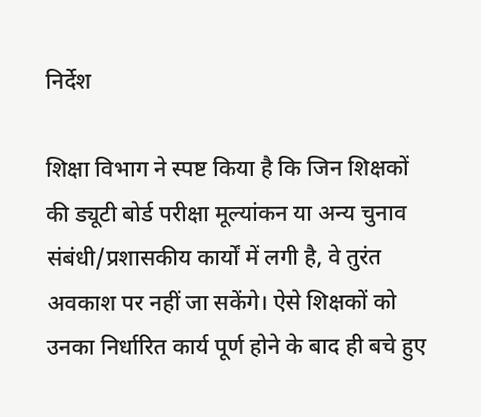निर्देश

शिक्षा विभाग ने स्पष्ट किया है कि जिन शिक्षकों की ड्यूटी बोर्ड परीक्षा मूल्यांकन या अन्य चुनाव संबंधी/प्रशासकीय कार्यों में लगी है, वे तुरंत अवकाश पर नहीं जा सकेंगे। ऐसे शिक्षकों को उनका निर्धारित कार्य पूर्ण होने के बाद ही बचे हुए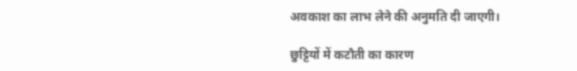अवकाश का लाभ लेने की अनुमति दी जाएगी।

छुट्टियों में कटौती का कारण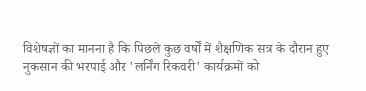विशेषज्ञों का मानना है कि पिछले कुछ वर्षों में शैक्षणिक सत्र के दौरान हुए नुकसान की भरपाई और 'लर्निंग रिकवरी' कार्यक्रमों को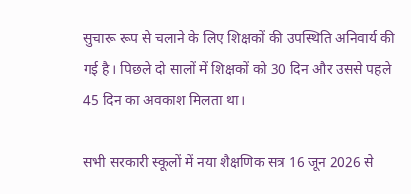सुचारू रूप से चलाने के लिए शिक्षकों की उपस्थिति अनिवार्य की गई है। पिछले दो सालों में शिक्षकों को 30 दिन और उससे पहले 45 दिन का अवकाश मिलता था।

सभी सरकारी स्कूलों में नया शैक्षणिक सत्र 16 जून 2026 से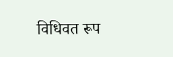विधिवत रूप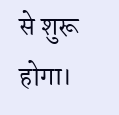से शुरू होगा।